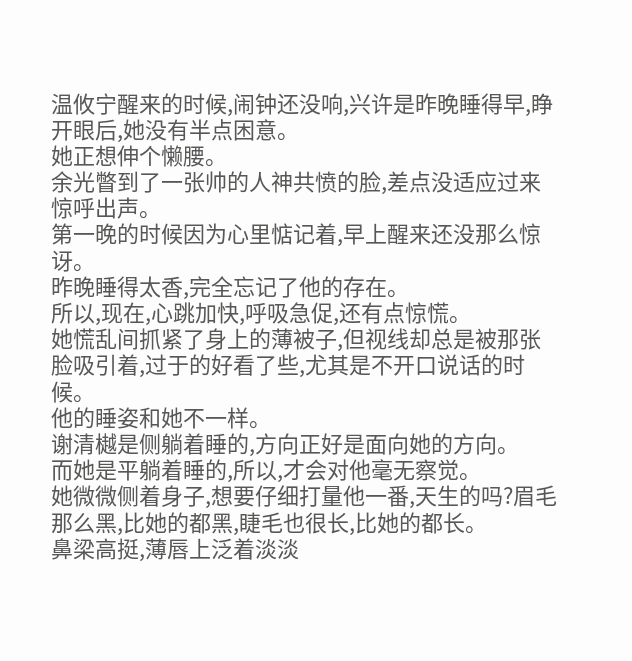温攸宁醒来的时候,闹钟还没响,兴许是昨晚睡得早,睁开眼后,她没有半点困意。
她正想伸个懒腰。
余光瞥到了一张帅的人神共愤的脸,差点没适应过来惊呼出声。
第一晚的时候因为心里惦记着,早上醒来还没那么惊讶。
昨晚睡得太香,完全忘记了他的存在。
所以,现在,心跳加快,呼吸急促,还有点惊慌。
她慌乱间抓紧了身上的薄被子,但视线却总是被那张脸吸引着,过于的好看了些,尤其是不开口说话的时候。
他的睡姿和她不一样。
谢清樾是侧躺着睡的,方向正好是面向她的方向。
而她是平躺着睡的,所以,才会对他毫无察觉。
她微微侧着身子,想要仔细打量他一番,天生的吗?眉毛那么黑,比她的都黑,睫毛也很长,比她的都长。
鼻梁高挺,薄唇上泛着淡淡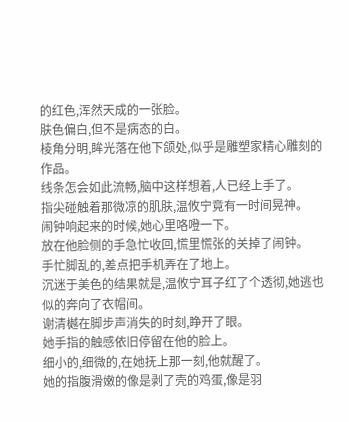的红色,浑然天成的一张脸。
肤色偏白,但不是病态的白。
棱角分明,眸光落在他下颌处,似乎是雕塑家精心雕刻的作品。
线条怎会如此流畅,脑中这样想着,人已经上手了。
指尖碰触着那微凉的肌肤,温攸宁竟有一时间晃神。
闹钟响起来的时候,她心里咯噔一下。
放在他脸侧的手急忙收回,慌里慌张的关掉了闹钟。
手忙脚乱的,差点把手机弄在了地上。
沉迷于美色的结果就是,温攸宁耳子红了个透彻,她逃也似的奔向了衣帽间。
谢清樾在脚步声消失的时刻,睁开了眼。
她手指的触感依旧停留在他的脸上。
细小的,细微的,在她抚上那一刻,他就醒了。
她的指腹滑嫩的像是剥了壳的鸡蛋,像是羽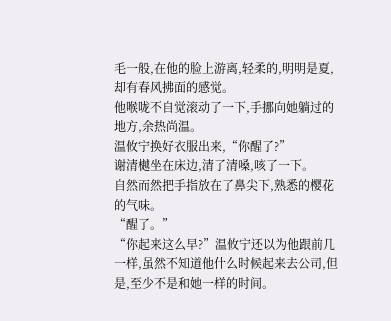毛一般,在他的脸上游离,轻柔的,明明是夏,却有春风拂面的感觉。
他喉咙不自觉滚动了一下,手挪向她躺过的地方,余热尚温。
温攸宁换好衣服出来,“你醒了?”
谢清樾坐在床边,清了清嗓,咳了一下。
自然而然把手指放在了鼻尖下,熟悉的樱花的气味。
“醒了。”
“你起来这么早?”温攸宁还以为他跟前几一样,虽然不知道他什么时候起来去公司,但是,至少不是和她一样的时间。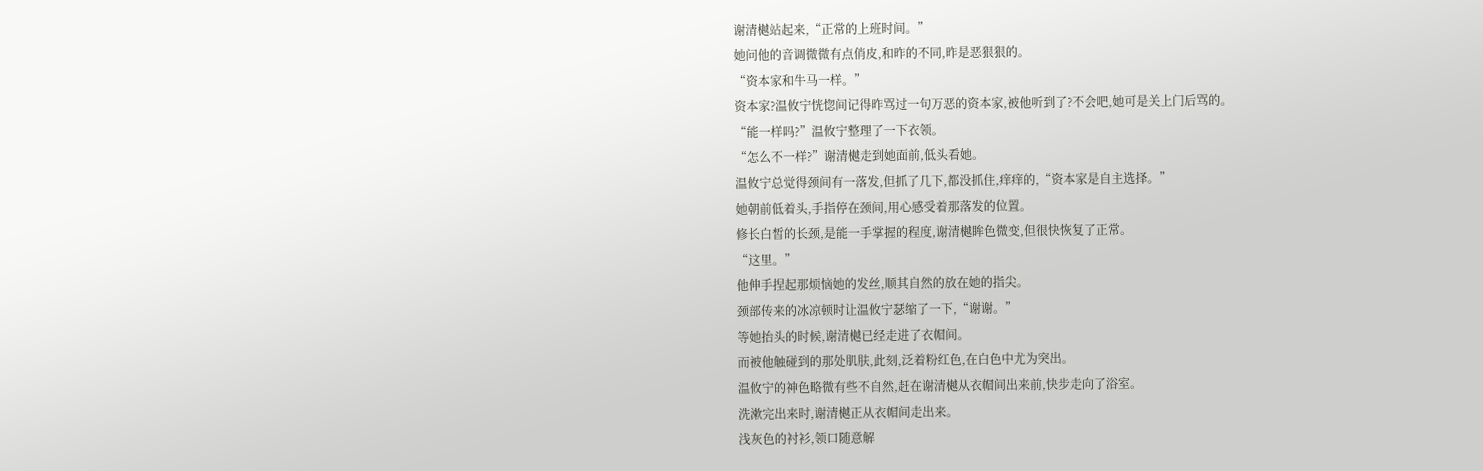谢清樾站起来,“正常的上班时间。”
她问他的音调微微有点俏皮,和昨的不同,昨是恶狠狠的。
“资本家和牛马一样。”
资本家?温攸宁恍惚间记得昨骂过一句万恶的资本家,被他听到了?不会吧,她可是关上门后骂的。
“能一样吗?”温攸宁整理了一下衣领。
“怎么不一样?”谢清樾走到她面前,低头看她。
温攸宁总觉得颈间有一落发,但抓了几下,都没抓住,痒痒的,“资本家是自主选择。”
她朝前低着头,手指停在颈间,用心感受着那落发的位置。
修长白皙的长颈,是能一手掌握的程度,谢清樾眸色微变,但很快恢复了正常。
“这里。”
他伸手捏起那烦恼她的发丝,顺其自然的放在她的指尖。
颈部传来的冰凉顿时让温攸宁瑟缩了一下,“谢谢。”
等她抬头的时候,谢清樾已经走进了衣帽间。
而被他触碰到的那处肌肤,此刻,泛着粉红色,在白色中尤为突出。
温攸宁的神色略微有些不自然,赶在谢清樾从衣帽间出来前,快步走向了浴室。
洗漱完出来时,谢清樾正从衣帽间走出来。
浅灰色的衬衫,领口随意解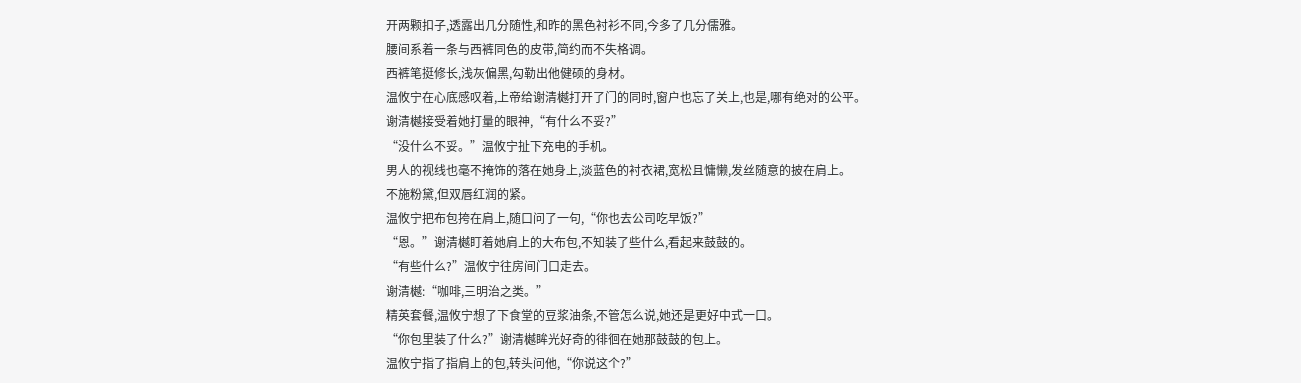开两颗扣子,透露出几分随性,和昨的黑色衬衫不同,今多了几分儒雅。
腰间系着一条与西裤同色的皮带,简约而不失格调。
西裤笔挺修长,浅灰偏黑,勾勒出他健硕的身材。
温攸宁在心底感叹着,上帝给谢清樾打开了门的同时,窗户也忘了关上,也是,哪有绝对的公平。
谢清樾接受着她打量的眼神,“有什么不妥?”
“没什么不妥。”温攸宁扯下充电的手机。
男人的视线也毫不掩饰的落在她身上,淡蓝色的衬衣裙,宽松且慵懒,发丝随意的披在肩上。
不施粉黛,但双唇红润的紧。
温攸宁把布包挎在肩上,随口问了一句,“你也去公司吃早饭?”
“恩。”谢清樾盯着她肩上的大布包,不知装了些什么,看起来鼓鼓的。
“有些什么?”温攸宁往房间门口走去。
谢清樾:“咖啡,三明治之类。”
精英套餐,温攸宁想了下食堂的豆浆油条,不管怎么说,她还是更好中式一口。
“你包里装了什么?”谢清樾眸光好奇的徘徊在她那鼓鼓的包上。
温攸宁指了指肩上的包,转头问他,“你说这个?”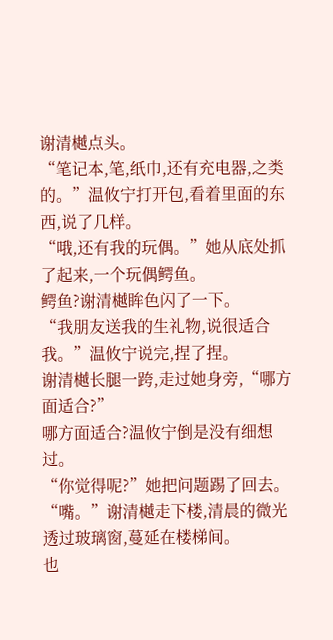谢清樾点头。
“笔记本,笔,纸巾,还有充电器,之类的。”温攸宁打开包,看着里面的东西,说了几样。
“哦,还有我的玩偶。”她从底处抓了起来,一个玩偶鳄鱼。
鳄鱼?谢清樾眸色闪了一下。
“我朋友送我的生礼物,说很适合我。”温攸宁说完,捏了捏。
谢清樾长腿一跨,走过她身旁,“哪方面适合?”
哪方面适合?温攸宁倒是没有细想过。
“你觉得呢?”她把问题踢了回去。
“嘴。”谢清樾走下楼,清晨的微光透过玻璃窗,蔓延在楼梯间。
也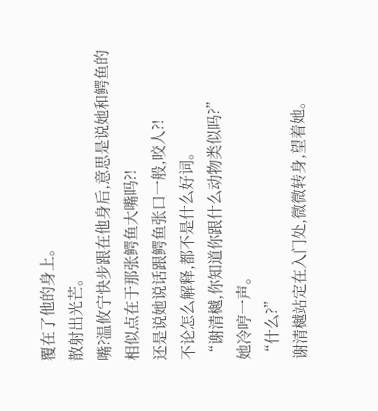覆在了他的身上。
散射出光芒。
嘴?温攸宁快步跟在他身后,意思是说她和鳄鱼的相似点在于那张鳄鱼大嘴吗?!
还是说她说话跟鳄鱼张口一般,咬人?!
不论怎么解释,都不是什么好词。
“谢清樾,你知道你跟什么动物类似吗?”
她冷哼一声。
“什么?”
谢清樾站定在入门处,微微转身,望着她。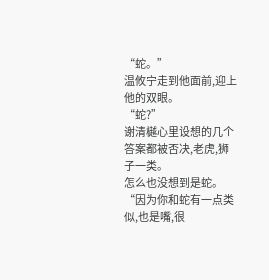“蛇。”
温攸宁走到他面前,迎上他的双眼。
“蛇?”
谢清樾心里设想的几个答案都被否决,老虎,狮子一类。
怎么也没想到是蛇。
“因为你和蛇有一点类似,也是嘴,很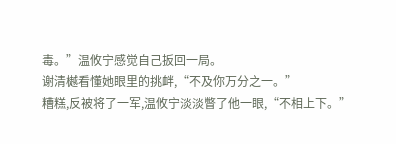毒。”温攸宁感觉自己扳回一局。
谢清樾看懂她眼里的挑衅,“不及你万分之一。”
糟糕,反被将了一军,温攸宁淡淡瞥了他一眼,“不相上下。”